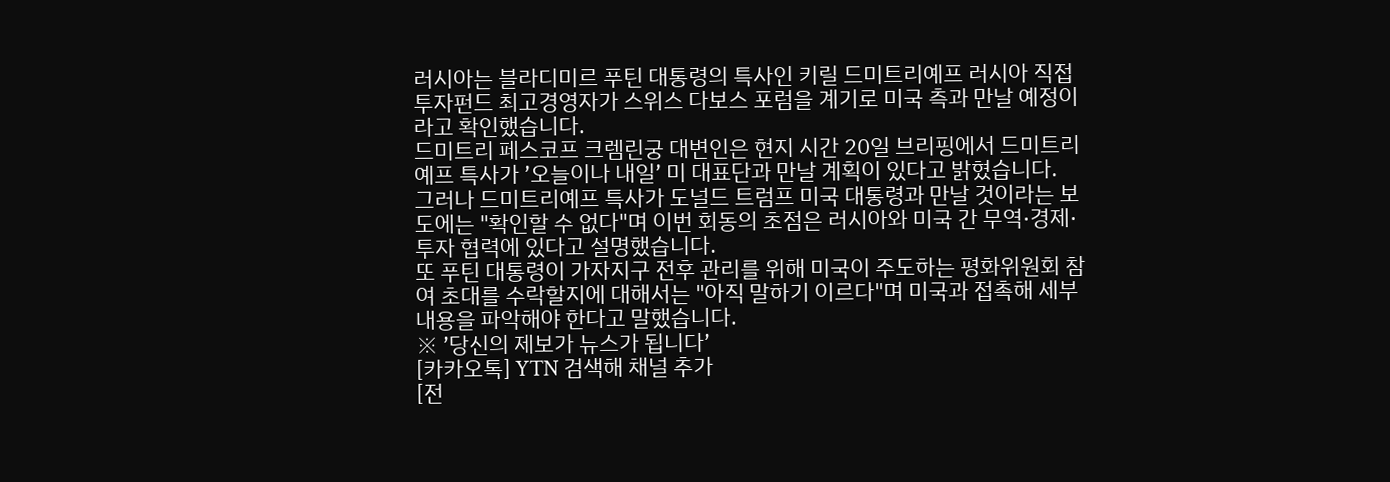러시아는 블라디미르 푸틴 대통령의 특사인 키릴 드미트리예프 러시아 직접투자펀드 최고경영자가 스위스 다보스 포럼을 계기로 미국 측과 만날 예정이라고 확인했습니다.
드미트리 페스코프 크렘린궁 대변인은 현지 시간 20일 브리핑에서 드미트리예프 특사가 ’오늘이나 내일’ 미 대표단과 만날 계획이 있다고 밝혔습니다.
그러나 드미트리예프 특사가 도널드 트럼프 미국 대통령과 만날 것이라는 보도에는 "확인할 수 없다"며 이번 회동의 초점은 러시아와 미국 간 무역·경제·투자 협력에 있다고 설명했습니다.
또 푸틴 대통령이 가자지구 전후 관리를 위해 미국이 주도하는 평화위원회 참여 초대를 수락할지에 대해서는 "아직 말하기 이르다"며 미국과 접촉해 세부 내용을 파악해야 한다고 말했습니다.
※ ’당신의 제보가 뉴스가 됩니다’
[카카오톡] YTN 검색해 채널 추가
[전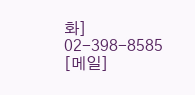화] 02-398-8585
[메일]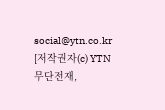social@ytn.co.kr
[저작권자(c) YTN 무단전재,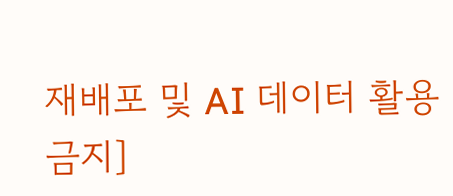재배포 및 AI 데이터 활용 금지]